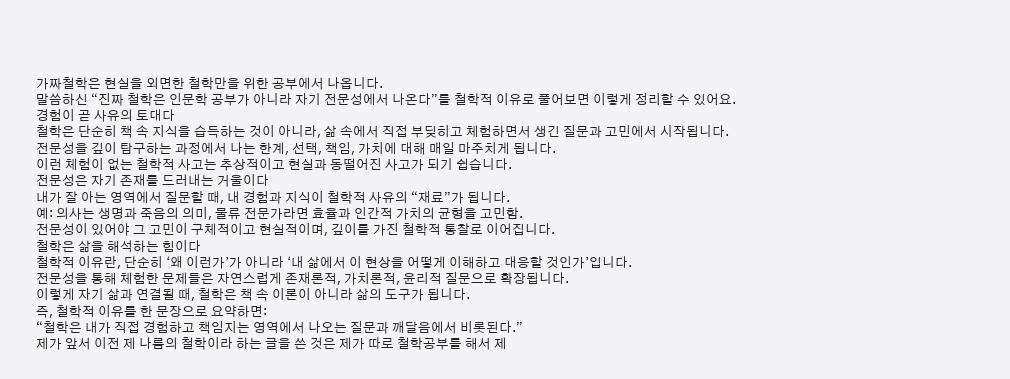가짜철학은 현실을 외면한 철학만을 위한 공부에서 나옵니다.
말씀하신 “진짜 철학은 인문학 공부가 아니라 자기 전문성에서 나온다”를 철학적 이유로 풀어보면 이렇게 정리할 수 있어요.
경험이 곧 사유의 토대다
철학은 단순히 책 속 지식을 습득하는 것이 아니라, 삶 속에서 직접 부딪히고 체험하면서 생긴 질문과 고민에서 시작됩니다.
전문성을 깊이 탐구하는 과정에서 나는 한계, 선택, 책임, 가치에 대해 매일 마주치게 됩니다.
이런 체험이 없는 철학적 사고는 추상적이고 현실과 동떨어진 사고가 되기 쉽습니다.
전문성은 자기 존재를 드러내는 거울이다
내가 잘 아는 영역에서 질문할 때, 내 경험과 지식이 철학적 사유의 “재료”가 됩니다.
예: 의사는 생명과 죽음의 의미, 물류 전문가라면 효율과 인간적 가치의 균형을 고민함.
전문성이 있어야 그 고민이 구체적이고 현실적이며, 깊이를 가진 철학적 통찰로 이어집니다.
철학은 삶을 해석하는 힘이다
철학적 이유란, 단순히 ‘왜 이런가’가 아니라 ‘내 삶에서 이 현상을 어떻게 이해하고 대응할 것인가’입니다.
전문성을 통해 체험한 문제들은 자연스럽게 존재론적, 가치론적, 윤리적 질문으로 확장됩니다.
이렇게 자기 삶과 연결될 때, 철학은 책 속 이론이 아니라 삶의 도구가 됩니다.
즉, 철학적 이유를 한 문장으로 요약하면:
“철학은 내가 직접 경험하고 책임지는 영역에서 나오는 질문과 깨달음에서 비롯된다.”
제가 앞서 이전 제 나름의 철학이라 하는 글을 쓴 것은 제가 따로 철학공부를 해서 제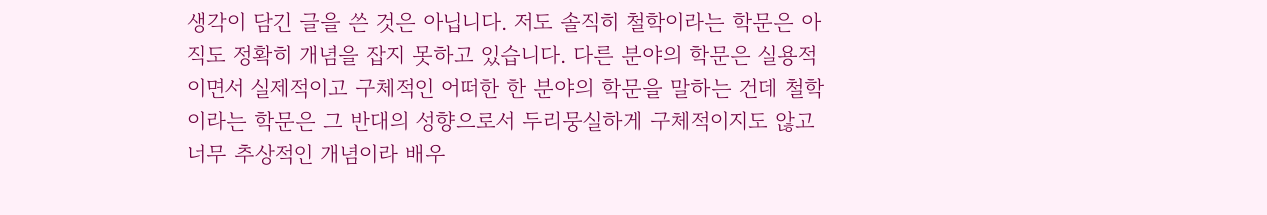생각이 담긴 글을 쓴 것은 아닙니다. 저도 솔직히 철학이라는 학문은 아직도 정확히 개념을 잡지 못하고 있습니다. 다른 분야의 학문은 실용적이면서 실제적이고 구체적인 어떠한 한 분야의 학문을 말하는 건데 철학이라는 학문은 그 반대의 성향으로서 두리뭉실하게 구체적이지도 않고 너무 추상적인 개념이라 배우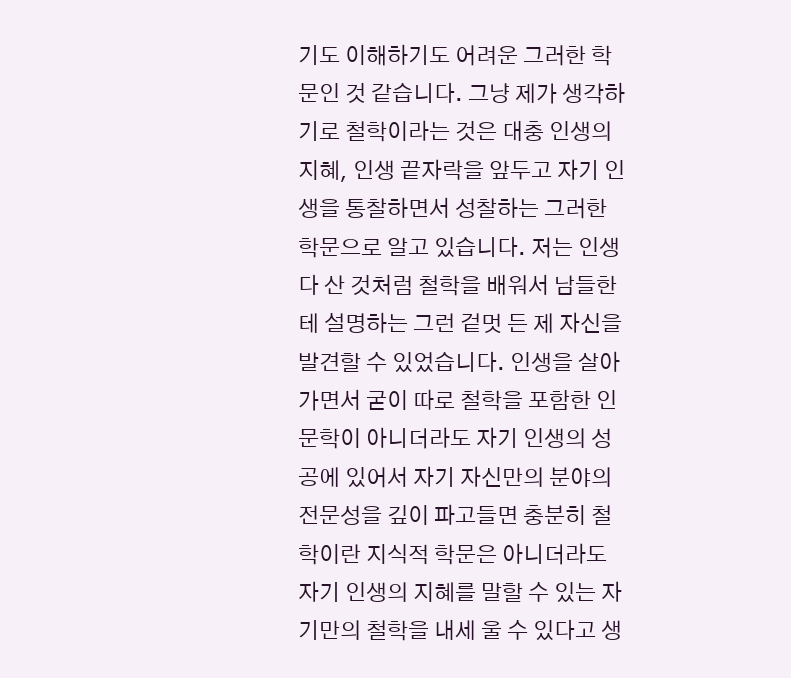기도 이해하기도 어려운 그러한 학문인 것 같습니다. 그냥 제가 생각하기로 철학이라는 것은 대충 인생의 지혜, 인생 끝자락을 앞두고 자기 인생을 통찰하면서 성찰하는 그러한 학문으로 알고 있습니다. 저는 인생 다 산 것처럼 철학을 배워서 남들한테 설명하는 그런 겉멋 든 제 자신을 발견할 수 있었습니다. 인생을 살아가면서 굳이 따로 철학을 포함한 인문학이 아니더라도 자기 인생의 성공에 있어서 자기 자신만의 분야의 전문성을 깊이 파고들면 충분히 철학이란 지식적 학문은 아니더라도 자기 인생의 지혜를 말할 수 있는 자기만의 철학을 내세 울 수 있다고 생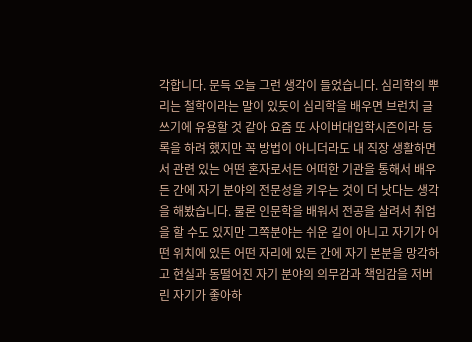각합니다. 문득 오늘 그런 생각이 들었습니다. 심리학의 뿌리는 철학이라는 말이 있듯이 심리학을 배우면 브런치 글쓰기에 유용할 것 같아 요즘 또 사이버대입학시즌이라 등록을 하려 했지만 꼭 방법이 아니더라도 내 직장 생활하면서 관련 있는 어떤 혼자로서든 어떠한 기관을 통해서 배우든 간에 자기 분야의 전문성을 키우는 것이 더 낫다는 생각을 해봤습니다. 물론 인문학을 배워서 전공을 살려서 취업을 할 수도 있지만 그쪽분야는 쉬운 길이 아니고 자기가 어떤 위치에 있든 어떤 자리에 있든 간에 자기 본분을 망각하고 현실과 동떨어진 자기 분야의 의무감과 책임감을 저버린 자기가 좋아하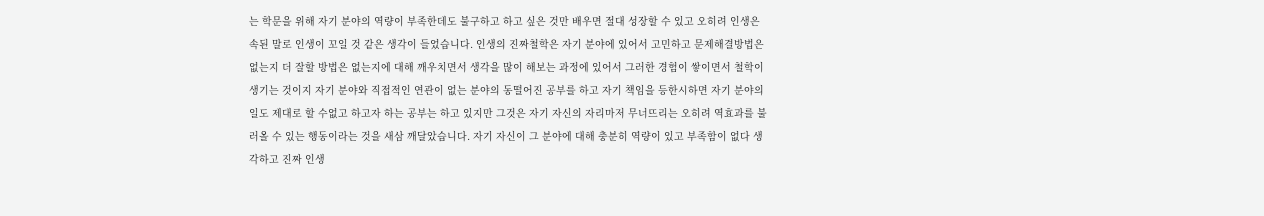는 학문을 위해 자기 분야의 역량이 부족한데도 불구하고 하고 싶은 것만 배우면 절대 성장할 수 있고 오히려 인생은 속된 말로 인생이 꼬일 것 같은 생각이 들었습니다. 인생의 진짜철학은 자기 분야에 있어서 고민하고 문제해결방법은 없는지 더 잘할 방법은 없는지에 대해 깨우치면서 생각을 많이 해보는 과정에 있어서 그러한 경험이 쌓이면서 철학이 생기는 것이지 자기 분야와 직접적인 연관이 없는 분야의 동떨어진 공부를 하고 자기 책임을 등한시하면 자기 분야의 일도 제대로 할 수없고 하고자 하는 공부는 하고 있지만 그것은 자기 자신의 자리마저 무너뜨리는 오히려 역효과를 불러올 수 있는 행동이라는 것을 새삼 깨달았습니다. 자기 자신이 그 분야에 대해 충분히 역량이 있고 부족함이 없다 생각하고 진짜 인생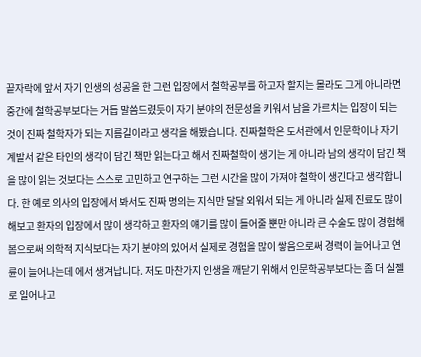끝자락에 앞서 자기 인생의 성공을 한 그런 입장에서 철학공부를 하고자 할지는 몰라도 그게 아니라면 중간에 철학공부보다는 거듭 말씀드렸듯이 자기 분야의 전문성을 키워서 남을 가르치는 입장이 되는 것이 진짜 철학자가 되는 지름길이라고 생각을 해봤습니다. 진짜철학은 도서관에서 인문학이나 자기 계발서 같은 타인의 생각이 담긴 책만 읽는다고 해서 진짜철학이 생기는 게 아니라 남의 생각이 담긴 책을 많이 읽는 것보다는 스스로 고민하고 연구하는 그런 시간을 많이 가져야 철학이 생긴다고 생각합니다. 한 예로 의사의 입장에서 봐서도 진짜 명의는 지식만 달달 외워서 되는 게 아니라 실제 진료도 많이 해보고 환자의 입장에서 많이 생각하고 환자의 얘기를 많이 들어줄 뿐만 아니라 큰 수술도 많이 경험해 봄으로써 의학적 지식보다는 자기 분야의 있어서 실제로 경험을 많이 쌓음으로써 경력이 늘어나고 연륜이 늘어나는데 에서 생겨납니다. 저도 마찬가지 인생을 깨닫기 위해서 인문학공부보다는 좀 더 실젤로 일어나고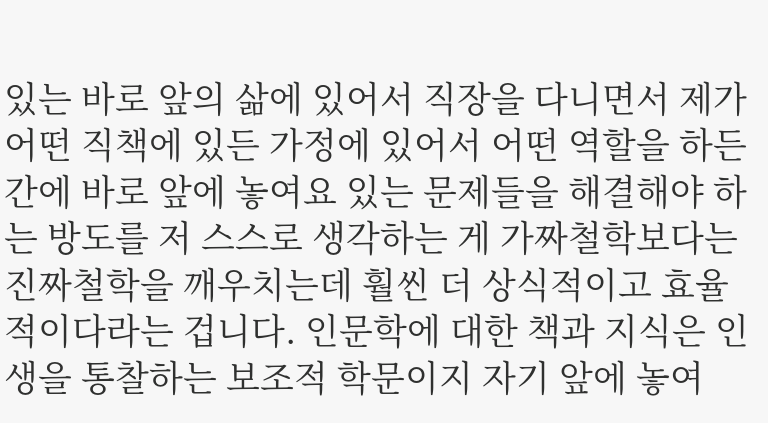있는 바로 앞의 삶에 있어서 직장을 다니면서 제가 어떤 직책에 있든 가정에 있어서 어떤 역할을 하든 간에 바로 앞에 놓여요 있는 문제들을 해결해야 하는 방도를 저 스스로 생각하는 게 가짜철학보다는 진짜철학을 깨우치는데 훨씬 더 상식적이고 효율적이다라는 겁니다. 인문학에 대한 책과 지식은 인생을 통찰하는 보조적 학문이지 자기 앞에 놓여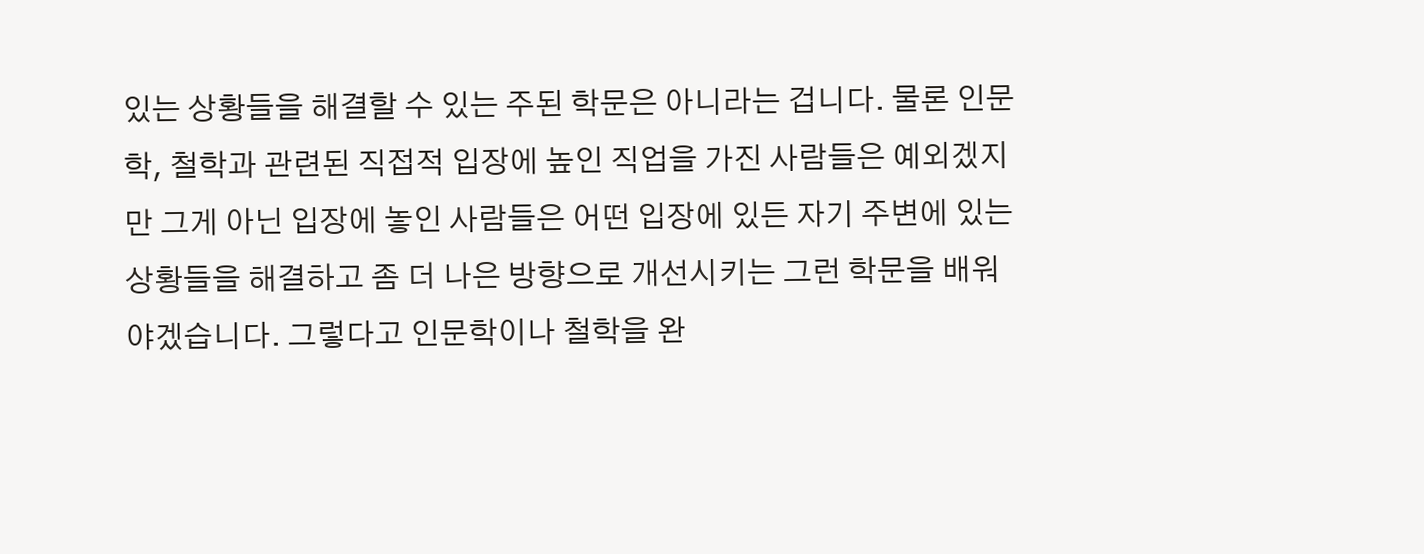있는 상황들을 해결할 수 있는 주된 학문은 아니라는 겁니다. 물론 인문학, 철학과 관련된 직접적 입장에 높인 직업을 가진 사람들은 예외겠지만 그게 아닌 입장에 놓인 사람들은 어떤 입장에 있든 자기 주변에 있는 상황들을 해결하고 좀 더 나은 방향으로 개선시키는 그런 학문을 배워야겠습니다. 그렇다고 인문학이나 철학을 완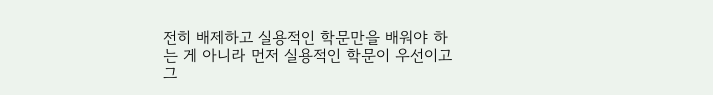전히 배제하고 실용적인 학문만을 배워야 하는 게 아니라 먼저 실용적인 학문이 우선이고 그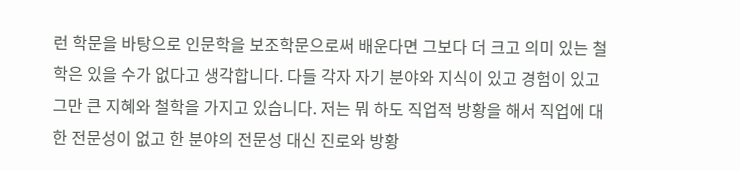런 학문을 바탕으로 인문학을 보조학문으로써 배운다면 그보다 더 크고 의미 있는 철학은 있을 수가 없다고 생각합니다. 다들 각자 자기 분야와 지식이 있고 경험이 있고 그만 큰 지혜와 철학을 가지고 있습니다. 저는 뭐 하도 직업적 방황을 해서 직업에 대한 전문성이 없고 한 분야의 전문성 대신 진로와 방황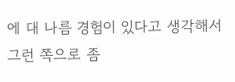에 대 나름 경험이 있다고 생각해서 그런 쪽으로 좀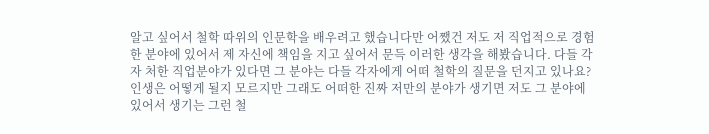알고 싶어서 철학 따위의 인문학을 배우려고 했습니다만 어쨌건 저도 저 직업적으로 경험한 분야에 있어서 제 자신에 책임을 지고 싶어서 문득 이러한 생각을 해봤습니다. 다들 각자 처한 직업분야가 있다면 그 분야는 다들 각자에게 어떠 철학의 질문을 던지고 있나요? 인생은 어떻게 될지 모르지만 그래도 어떠한 진짜 저만의 분야가 생기면 저도 그 분야에 있어서 생기는 그런 철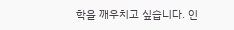학을 깨우치고 싶습니다. 인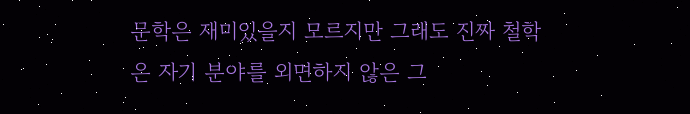문학은 재미있을지 모르지만 그래도 진짜 철학은 자기 분야를 외면하지 않은 그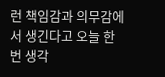런 책임감과 의무감에서 생긴다고 오늘 한번 생각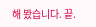해 봤습니다. 끝.